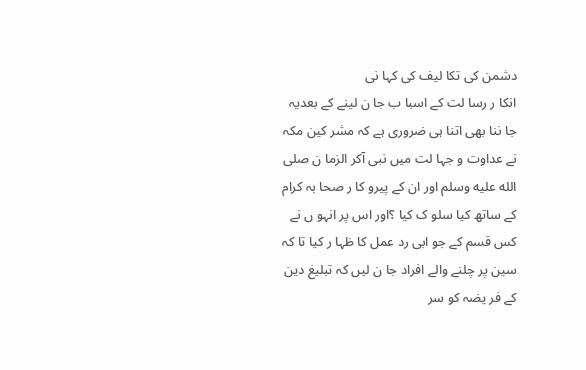دشمن کی تکا لیف کی کہا نی
انکا ر رسا لت کے اسبا ب جا ن لینے کے بعدیہ جا ننا بھی اتنا ہی ضروری ہے کہ مشر کین مکہ نے عداوت و جہا لت میں نبی آکر الزما ن صلى الله عليه وسلم اور ان کے پیرو کا ر صحا بہ کرام کے ساتھ کیا سلو ک کیا ؟اور اس پر انہو ں نے کس قسم کے جو ابی رد عمل کا ظہا ر کیا تا کہ سین پر چلنے والے افراد جا ن لیں کہ تبلیغ دین کے فر یضہ کو سر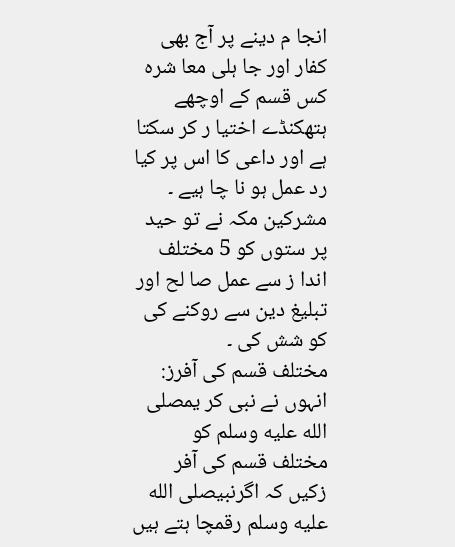انجا م دینے پر آج بھی کفار اور جا ہلی معا شرہ کس قسم کے اوچھے ہتھکنڈے اختیا ر کر سکتا ہے اور داعی کا اس پر کیا رد عمل ہو نا چا ہیے ۔
مشرکین مکہ نے تو حید پر ستوں کو 5 مختلف اندا ز سے عمل صا لح اور تبلیغ دین سے روکنے کی کو شش کی ۔
مختلف قسم کی آفرز:
انہوں نے نبی کر یمصلى الله عليه وسلم کو مختلف قسم کی آفر زکیں کہ اگرنبیصلى الله عليه وسلم رقمچا ہتے ہیں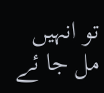تو انہیں مل جا ئے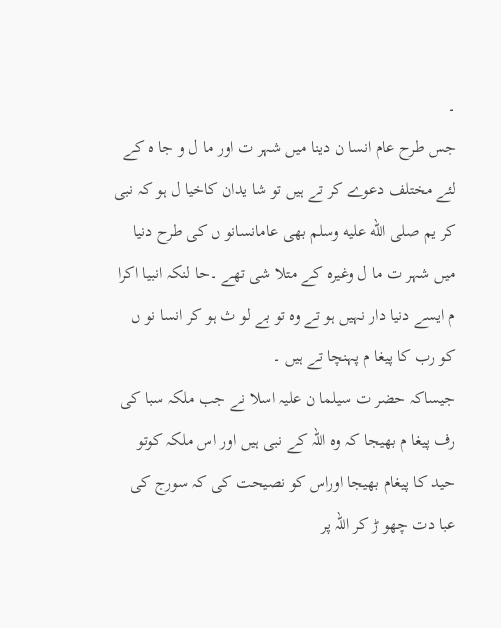۔
جس طرح عام انسا ن دینا میں شہر ت اور ما ل و جا ہ کے لئے مختلف دعوے کر تے ہیں تو شا یدان کاخیا ل ہو کہ نبی کر یم صلى الله عليه وسلم بھی عامانسانو ں کی طرح دنیا میں شہر ت ما ل وغیرہ کے متلا شی تھے ۔حا لنکہ انبیا اکرا م ایسے دنیا دار نہیں ہو تے وہ تو بے لو ث ہو کر انسا نو ں کو رب کا پیغا م پہنچا تے ہیں ۔
جیساکہ حضر ت سیلما ن علیہ اسلا نے جب ملکہ سبا کی رف پیغا م بھیجا کہ وہ اللہ کے نبی ہیں اور اس ملکہ کوتو حید کا پیغام بھیجا اوراس کو نصیحت کی کہ سورج کی عبا دت چھو ڑ کر اللہ پر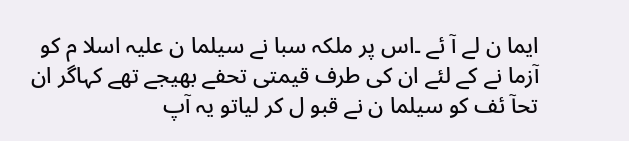ایما ن لے آ ئے ۔اس پر ملکہ سبا نے سیلما ن علیہ اسلا م کو آزما نے کے لئے ان کی طرف قیمتی تحفے بھیجے تھے کہاگر ان تحآ ئف کو سیلما ن نے قبو ل کر لیاتو یہ آپ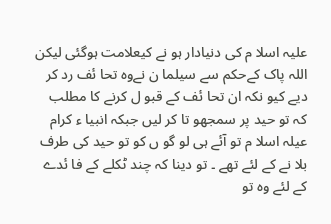علیہ اسلا م کی دنیادار ہو نے کیعلامت ہوگئی لیکن اللہ پاک کےحکم سے سیلما ن نےوہ تحا ئف رد کر دیے کیو نکہ ان تحا ئف کے قبو ل کرنے کا مطلب کہ تو حید پر سمجھو تا کر لیں جبکہ انبیا ء کرام عیلہ اسلا م تو آئے ہی لو گو ں کو تو حید کی طرف بلا نے کے لئے تھے ۔ تو دینا کہ چند ٹکلے کے فا ئدے کے لئے وہ تو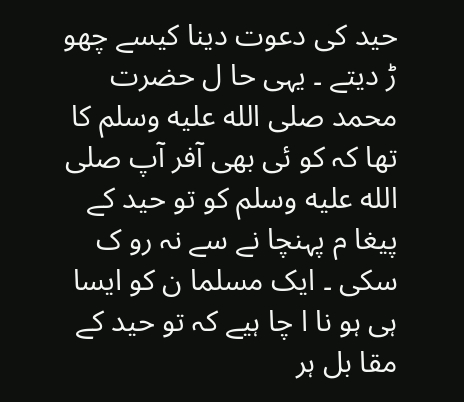حید کی دعوت دینا کیسے چھو ڑ دیتے ۔ یہی حا ل حضرت محمد صلى الله عليه وسلم کا تھا کہ کو ئی بھی آفر آپ صلى الله عليه وسلم کو تو حید کے پیغا م پہنچا نے سے نہ رو ک سکی ۔ ایک مسلما ن کو ایسا ہی ہو نا ا چا ہیے کہ تو حید کے مقا بل ہر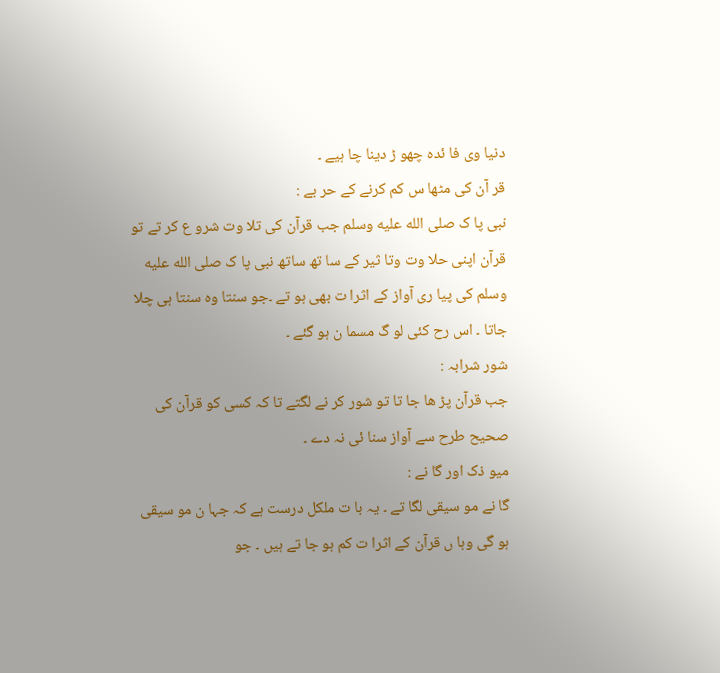دنیا وی فا ئدہ چھو ڑ دینا چا ہیے ۔
قر آن کی مٹھا س کم کرنے کے حر بے :
نبی پا ک صلى الله عليه وسلم جب قرآن کی تلا وت شرو ع کر تے تو قرآن اپنی حلا وت وتا ثیر کے سا تھ ساتھ نبی پا ک صلى الله عليه وسلم کی پیا ری آواز کے اثرا ت بھی ہو تے ۔جو سنتا وہ سنتا ہی چلا جاتا ۔ اس رح کئی لو گ مسما ن ہو گئے ۔
شور شرابہ :
جب قرآن پڑ ھا جا تا تو شور کر نے لگتے تا کہ کسی کو قرآن کی صحیح طرح سے آواز سنا ئی نہ دے ۔
میو ذک اور گا نے :
گا نے مو سیقی لگا تے ۔ یہ با ت ملکل درست ہے کہ جہا ن مو سیقی ہو گی وہا ں قرآن کے اثرا ت کم ہو جا تے ہیں ۔ جو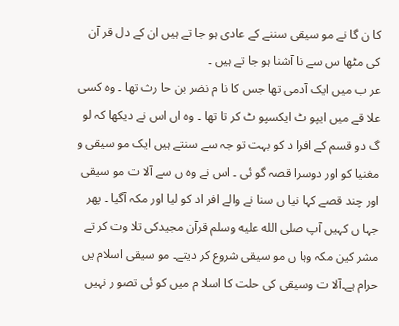کا ن گا نے مو سیقی سننے کے عادی ہو جا تے ہیں ان کے دل قر آن کی مٹھا س سے نا آشنا ہو جا تے ہیں ۔
عر ب میں ایک آدمی تھا جس کا نا م نضر بن حا رث تھا ۔ وہ کسی علا قے میں ایپو ٹ ایکسپو ٹ کر تا تھا ۔ وہ اں اس نے دیکھا کہ لو گ دو قسم کے افرا د کو بہت تو جہ سے سنتے ہیں ایک مو سیقی و مغنیا کو اور دوسرا قصہ گو ئی ۔ اس نے وہ ں سے آلا ت مو سیقی اور چند قصے کہا نیا ں سنا نے والے افر اد کو لیا اور مکہ آگیا ۔ پھر جہا ں کہیں آپ صلى الله عليه وسلم قرآن مجیدکی تلا وت کر تے مشر کین مکہ وہا ں مو سیقی شروع کر دیتے۔ مو سیقی اسلام یں حرام ہے۔آلا ت وسیقی کی حلت کا اسلا م میں کو ئی تصو ر نہیں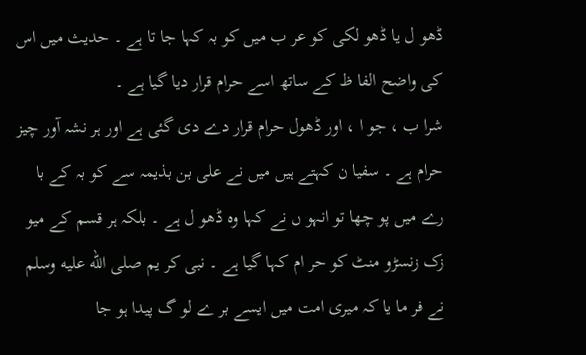ڈھو ل یا ڈھو لکی کو عر ب میں کو بہ کہا جا تا ہے ۔ حدیث میں اس کی واضح الفا ظ کے ساتھ اسے حرام قرار دیا گیا ہے ۔
شرا ب ، جو ا ، اور ڈھول حرام قرار دے دی گئی ہے اور ہر نشہ آور چیز حرام ہے ۔ سفیا ن کہتے ہیں میں نے علی بن بذیمہ سے کو بہ کے با رے میں پو چھا تو انہو ں نے کہا وہ ڈھو ل ہے ۔ بلکہ ہر قسم کے میو زک زنسڑو منٹ کو حر ام کہا گیا ہے ۔ نبی کر یم صلى الله عليه وسلم نے فر ما یا کہ میری امت میں ایسے بر ے لو گ پیدا ہو جا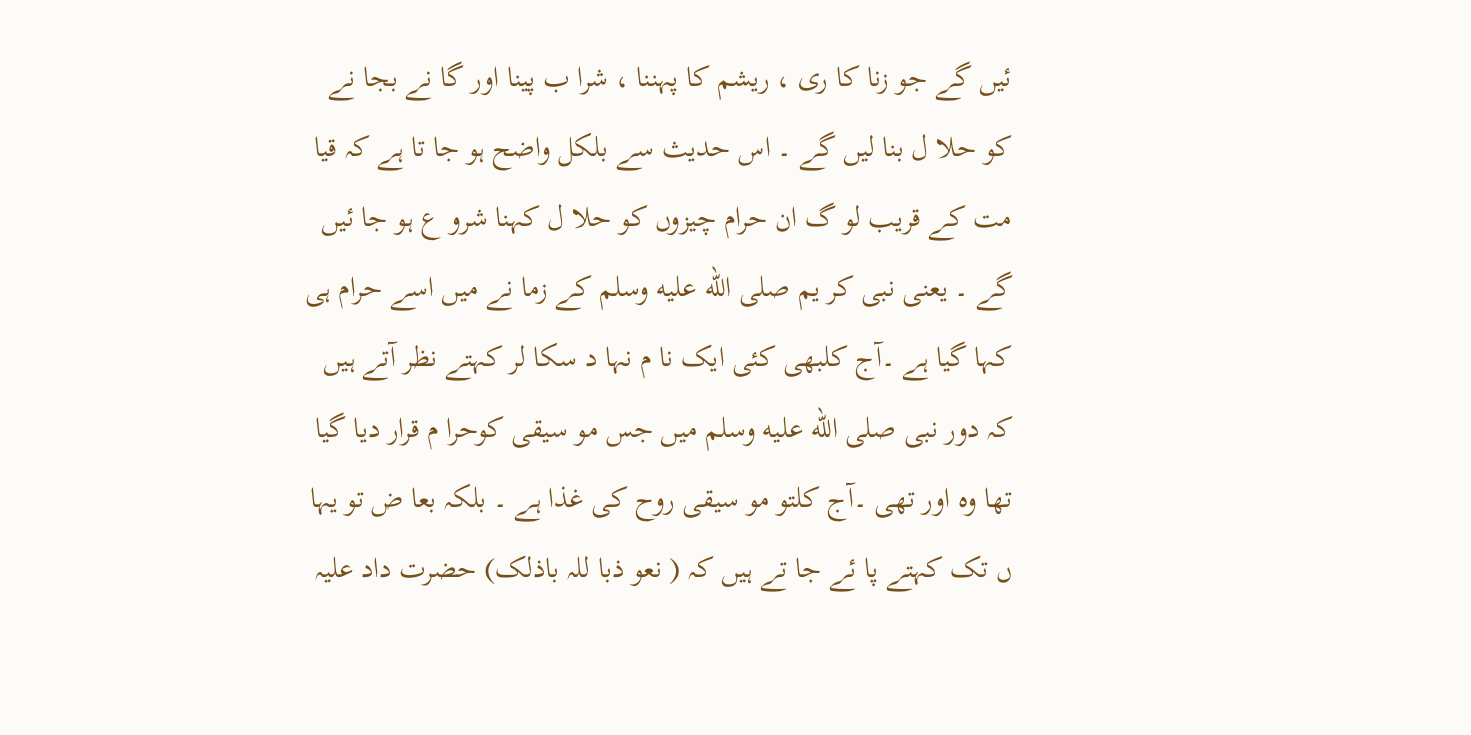ئیں گے جو زنا کا ری ، ریشم کا پہننا ، شرا ب پینا اور گا نے بجا نے کو حلا ل بنا لیں گے ۔ اس حدیث سے بلکل واضح ہو جا تا ہے کہ قیا مت کے قریب لو گ ان حرام چیزوں کو حلا ل کہنا شرو ع ہو جا ئیں گے ۔ یعنی نبی کر یم صلى الله عليه وسلم کے زما نے میں اسے حرام ہی کہا گیا ہے ۔آج کلبھی کئی ایک نا م نہا د سکا لر کہتے نظر آتے ہیں کہ دور نبی صلى الله عليه وسلم میں جس مو سیقی کوحرا م قرار دیا گیا تھا وہ اور تھی ۔آج کلتو مو سیقی روح کی غذا ہے ۔ بلکہ بعا ض تو یہا ں تک کہتے پا ئے جا تے ہیں کہ ( نعو ذبا للہ باذلک) حضرت داد علیہ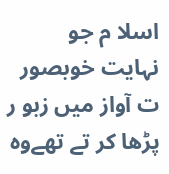اسلا م جو نہایت خوبصور ت آواز میں زبو ر پڑھا کر تے تھےوہ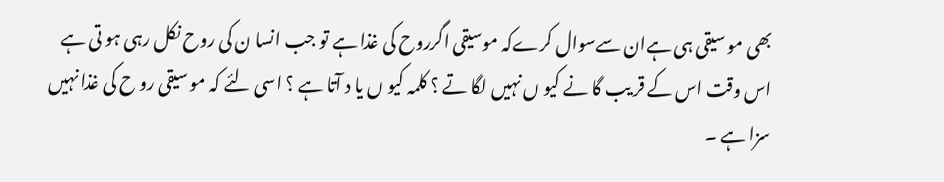بھی مو سیقی ہی ہےان سےسوال کرےکہ موسیقی اگرروح کی غذا ہے تو جب انسا ن کی روح نکل رہی ہو تی ہے اس وقت اس کے قر یب گا نے کیو ں نہیں لگا تے ؟ کلمہ کیو ں یا د آتا ہے ؟ اسی لئے کہ مو سیقی رو ح کی غذا نہیں سزا ہے ۔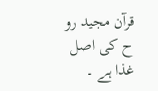قرآن مجید رو ح کی اصل غذا ہے ۔